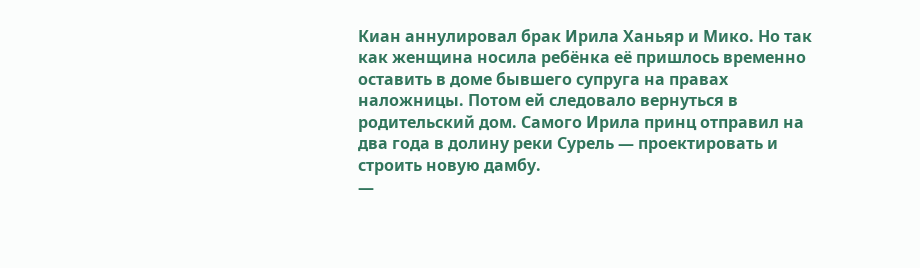Киан аннулировал брак Ирила Ханьяр и Мико. Но так как женщина носила ребёнка её пришлось временно оставить в доме бывшего супруга на правах наложницы. Потом ей следовало вернуться в родительский дом. Самого Ирила принц отправил на два года в долину реки Сурель — проектировать и строить новую дамбу.
—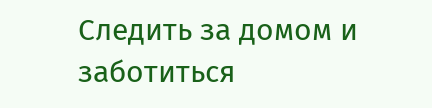Следить за домом и заботиться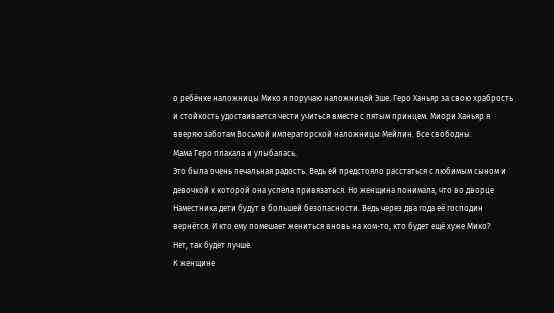о ребёнке наложницы Мико я поручаю наложницей Эше. Геро Ханьяр за свою храбрость и стойкость удостаивается чести учиться вместе с пятым принцем. Миори Ханьяр я вверяю заботам Восьмой императорской наложницы Мейлин. Все свободны.
Мама Геро плакала и улыбалась.
Это была очень печальная радость. Ведь ей предстояло расстаться с любимым сыном и девочкой к которой она успела привязаться. Но женщина понимала, что во дворце Наместника дети будут в большей безопасности. Ведь через два года её господин вернётся. И кто ему помешает жениться вновь на ком-то, кто будет ещё хуже Мико?
Нет, так будет лучше.
К женщине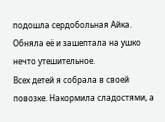подошла сердобольная Айка. Обняла её и зашептала на ушко нечто утешительное.
Всех детей я собрала в своей повозке. Накормила сладостями, а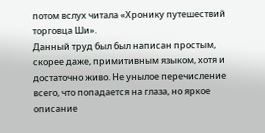потом вслух читала «Хронику путешествий торговца Ши».
Данный труд был был написан простым, скорее даже, примитивным языком, хотя и достаточно живо. Не унылое перечисление всего, что попадается на глаза, но яркое описание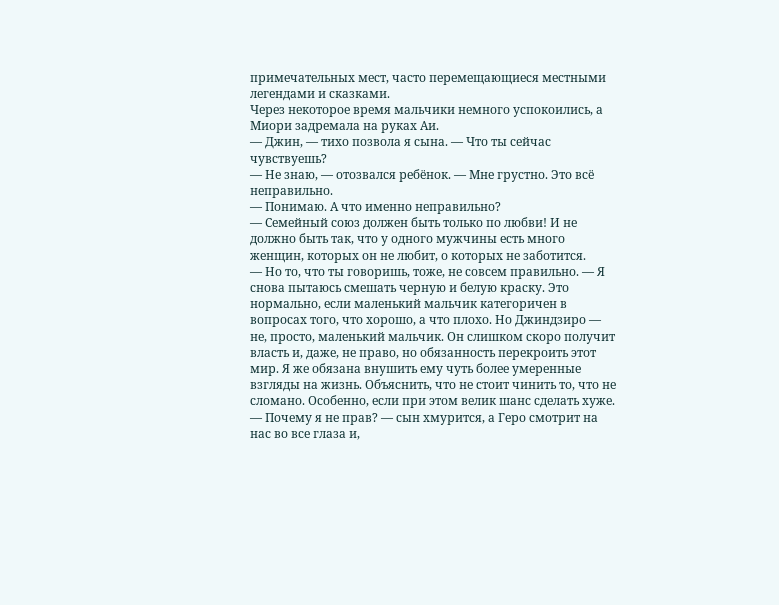примечательных мест, часто перемещающиеся местными легендами и сказками.
Через некоторое время мальчики немного успокоились, а Миори задремала на руках Аи.
— Джин, — тихо позвола я сына. — Что ты сейчас чувствуешь?
— Не знаю, — отозвался ребёнок. — Мне грустно. Это всё неправильно.
— Понимаю. А что именно неправильно?
— Семейный союз должен быть только по любви! И не должно быть так, что у одного мужчины есть много женщин, которых он не любит, о которых не заботится.
— Но то, что ты говоришь, тоже, не совсем правильно. — Я снова пытаюсь смешать черную и белую краску. Это нормально, если маленький мальчик категоричен в вопросах того, что хорошо, а что плохо. Но Джиндзиро — не, просто, маленький мальчик. Он слишком скоро получит власть и, даже, не право, но обязанность перекроить этот мир. Я же обязана внушить ему чуть более умеренные взгляды на жизнь. Объяснить, что не стоит чинить то, что не сломано. Особенно, если при этом велик шанс сделать хуже.
— Почему я не прав? — сын хмурится, а Геро смотрит на нас во все глаза и,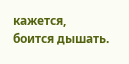кажется, боится дышать.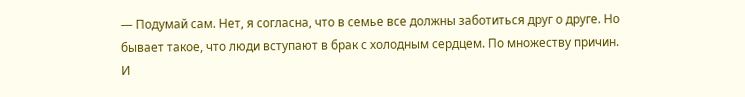— Подумай сам. Нет, я согласна, что в семье все должны заботиться друг о друге. Но бывает такое, что люди вступают в брак с холодным сердцем. По множеству причин. И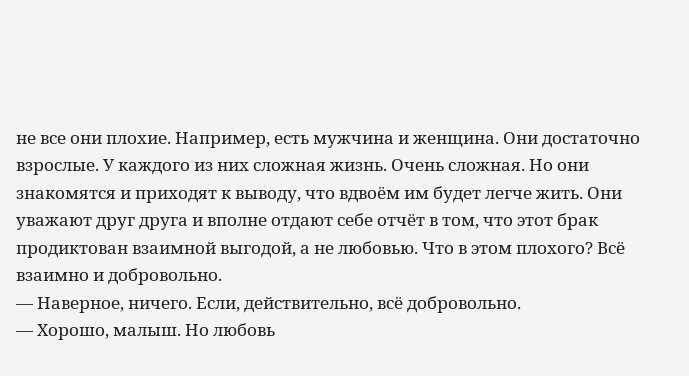не все они плохие. Например, есть мужчина и женщина. Они достаточно взрослые. У каждого из них сложная жизнь. Очень сложная. Но они знакомятся и приходят к выводу, что вдвоём им будет легче жить. Они уважают друг друга и вполне отдают себе отчёт в том, что этот брак продиктован взаимной выгодой, а не любовью. Что в этом плохого? Всё взаимно и добровольно.
— Наверное, ничего. Если, действительно, всё добровольно.
— Хорошо, малыш. Но любовь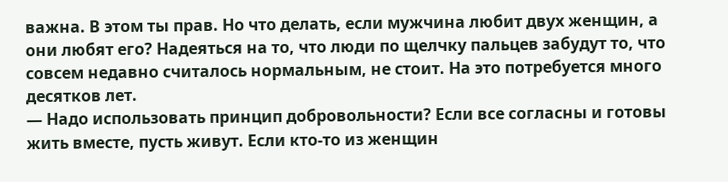важна. В этом ты прав. Но что делать, если мужчина любит двух женщин, а они любят его? Надеяться на то, что люди по щелчку пальцев забудут то, что совсем недавно считалось нормальным, не стоит. На это потребуется много десятков лет.
— Надо использовать принцип добровольности? Если все согласны и готовы жить вместе, пусть живут. Если кто-то из женщин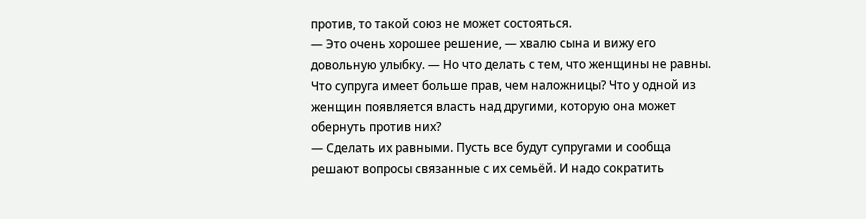против, то такой союз не может состояться.
— Это очень хорошее решение, — хвалю сына и вижу его довольную улыбку. — Но что делать с тем, что женщины не равны. Что супруга имеет больше прав, чем наложницы? Что у одной из женщин появляется власть над другими, которую она может обернуть против них?
— Сделать их равными. Пусть все будут супругами и сообща решают вопросы связанные с их семьёй. И надо сократить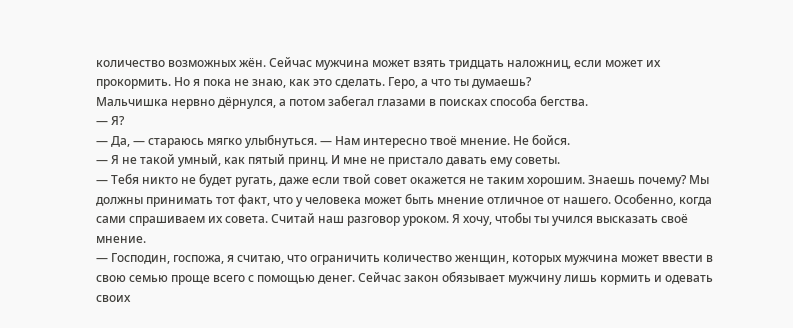количество возможных жён. Сейчас мужчина может взять тридцать наложниц, если может их прокормить. Но я пока не знаю, как это сделать. Геро, а что ты думаешь?
Мальчишка нервно дёрнулся, а потом забегал глазами в поисках способа бегства.
— Я?
— Да, — стараюсь мягко улыбнуться. — Нам интересно твоё мнение. Не бойся.
— Я не такой умный, как пятый принц. И мне не пристало давать ему советы.
— Тебя никто не будет ругать, даже если твой совет окажется не таким хорошим. Знаешь почему? Мы должны принимать тот факт, что у человека может быть мнение отличное от нашего. Особенно, когда сами спрашиваем их совета. Считай наш разговор уроком. Я хочу, чтобы ты учился высказать своё мнение.
— Господин, госпожа, я считаю, что ограничить количество женщин, которых мужчина может ввести в свою семью проще всего с помощью денег. Сейчас закон обязывает мужчину лишь кормить и одевать своих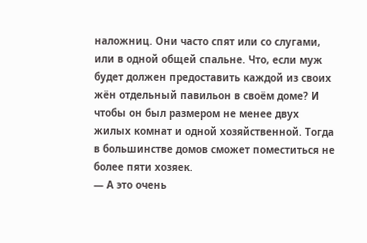наложниц. Они часто спят или со слугами, или в одной общей спальне. Что, если муж будет должен предоставить каждой из своих жён отдельный павильон в своём доме? И чтобы он был размером не менее двух жилых комнат и одной хозяйственной. Тогда в большинстве домов сможет поместиться не более пяти хозяек.
— А это очень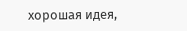хорошая идея,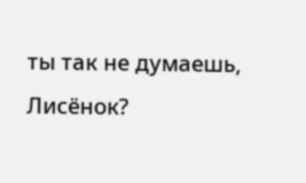ты так не думаешь, Лисёнок?